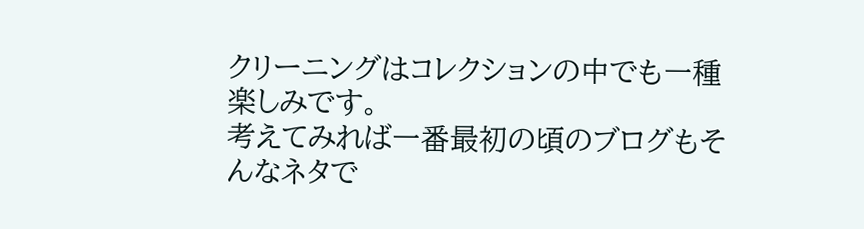クリーニングはコレクションの中でも一種楽しみです。
考えてみれば一番最初の頃のブログもそんなネタで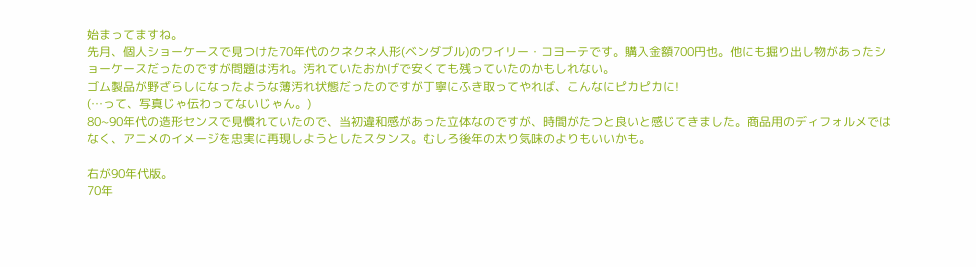始まってますね。
先月、個人ショーケースで見つけた70年代のクネクネ人形(ベンダブル)のワイリー・コヨーテです。購入金額700円也。他にも掘り出し物があったショーケースだったのですが問題は汚れ。汚れていたおかげで安くても残っていたのかもしれない。
ゴム製品が野ざらしになったような薄汚れ状態だったのですが丁寧にふき取ってやれば、こんなにピカピカに!
(…って、写真じゃ伝わってないじゃん。)
80~90年代の造形センスで見慣れていたので、当初違和感があった立体なのですが、時間がたつと良いと感じてきました。商品用のディフォルメではなく、アニメのイメージを忠実に再現しようとしたスタンス。むしろ後年の太り気味のよりもいいかも。

右が90年代版。
70年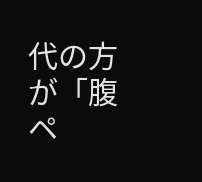代の方が「腹ペ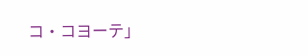コ・コヨーテ」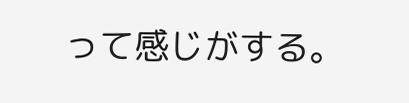って感じがする。